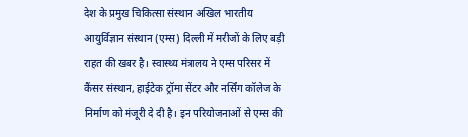देश के प्रमुख चिकित्सा संस्थान अखिल भारतीय आयुर्विज्ञान संस्थान (एम्स) दिल्ली में मरीजों के लिए बड़ी राहत की खबर है। स्वास्थ्य मंत्रालय ने एम्स परिसर में कैंसर संस्थान, हाईटेक ट्रॉमा सेंटर और नर्सिंग कॉलेज के निर्माण को मंजूरी दे दी है। इन परियोजनाओं से एम्स की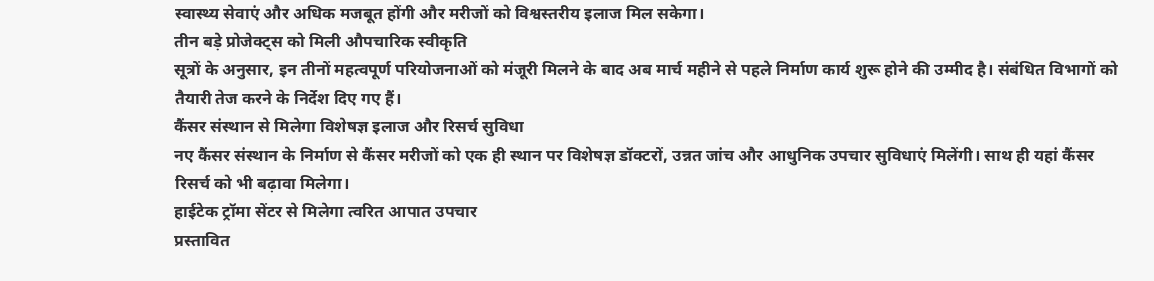स्वास्थ्य सेवाएं और अधिक मजबूत होंगी और मरीजों को विश्वस्तरीय इलाज मिल सकेगा।
तीन बड़े प्रोजेक्ट्स को मिली औपचारिक स्वीकृति
सूत्रों के अनुसार, इन तीनों महत्वपूर्ण परियोजनाओं को मंजूरी मिलने के बाद अब मार्च महीने से पहले निर्माण कार्य शुरू होने की उम्मीद है। संबंधित विभागों को तैयारी तेज करने के निर्देश दिए गए हैं।
कैंसर संस्थान से मिलेगा विशेषज्ञ इलाज और रिसर्च सुविधा
नए कैंसर संस्थान के निर्माण से कैंसर मरीजों को एक ही स्थान पर विशेषज्ञ डॉक्टरों, उन्नत जांच और आधुनिक उपचार सुविधाएं मिलेंगी। साथ ही यहां कैंसर रिसर्च को भी बढ़ावा मिलेगा।
हाईटेक ट्रॉमा सेंटर से मिलेगा त्वरित आपात उपचार
प्रस्तावित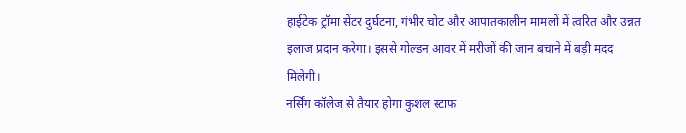हाईटेक ट्रॉमा सेंटर दुर्घटना, गंभीर चोट और आपातकालीन मामलों में त्वरित और उन्नत इलाज प्रदान करेगा। इससे गोल्डन आवर में मरीजों की जान बचाने में बड़ी मदद मिलेगी।
नर्सिंग कॉलेज से तैयार होगा कुशल स्टाफ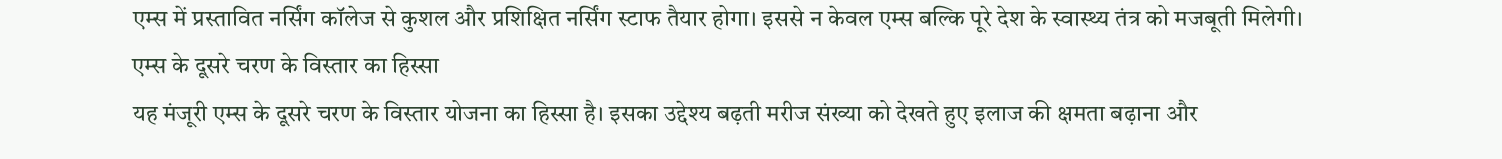एम्स में प्रस्तावित नर्सिंग कॉलेज से कुशल और प्रशिक्षित नर्सिंग स्टाफ तैयार होगा। इससे न केवल एम्स बल्कि पूरे देश के स्वास्थ्य तंत्र को मजबूती मिलेगी।
एम्स के दूसरे चरण के विस्तार का हिस्सा
यह मंजूरी एम्स के दूसरे चरण के विस्तार योजना का हिस्सा है। इसका उद्देश्य बढ़ती मरीज संख्या को देखते हुए इलाज की क्षमता बढ़ाना और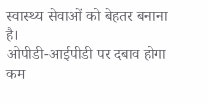स्वास्थ्य सेवाओं को बेहतर बनाना है।
ओपीडी-आईपीडी पर दबाव होगा कम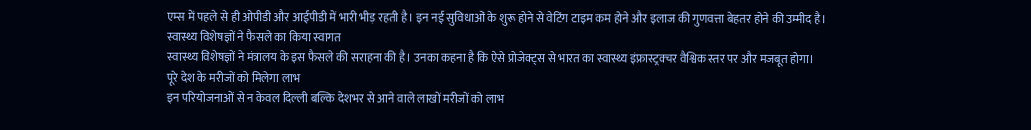एम्स में पहले से ही ओपीडी और आईपीडी में भारी भीड़ रहती है। इन नई सुविधाओं के शुरू होने से वेटिंग टाइम कम होने और इलाज की गुणवत्ता बेहतर होने की उम्मीद है।
स्वास्थ्य विशेषज्ञों ने फैसले का किया स्वागत
स्वास्थ्य विशेषज्ञों ने मंत्रालय के इस फैसले की सराहना की है। उनका कहना है कि ऐसे प्रोजेक्ट्स से भारत का स्वास्थ्य इंफ्रास्ट्रक्चर वैश्विक स्तर पर और मजबूत होगा।
पूरे देश के मरीजों को मिलेगा लाभ
इन परियोजनाओं से न केवल दिल्ली बल्कि देशभर से आने वाले लाखों मरीजों को लाभ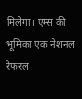मिलेगा। एम्स की भूमिका एक नेशनल रेफरल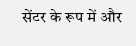सेंटर के रूप में और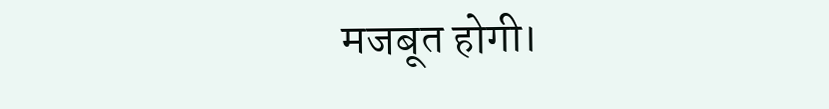मजबूत होगी।